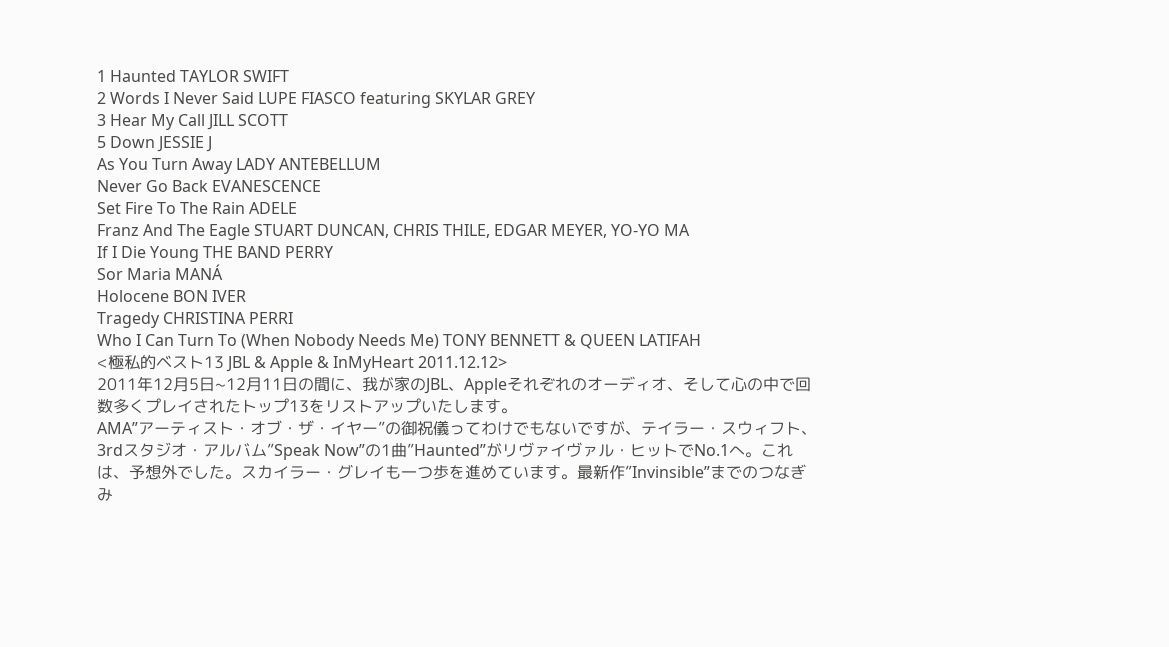1 Haunted TAYLOR SWIFT
2 Words I Never Said LUPE FIASCO featuring SKYLAR GREY
3 Hear My Call JILL SCOTT
5 Down JESSIE J
As You Turn Away LADY ANTEBELLUM
Never Go Back EVANESCENCE
Set Fire To The Rain ADELE
Franz And The Eagle STUART DUNCAN, CHRIS THILE, EDGAR MEYER, YO-YO MA
If I Die Young THE BAND PERRY
Sor Maria MANÁ
Holocene BON IVER
Tragedy CHRISTINA PERRI
Who I Can Turn To (When Nobody Needs Me) TONY BENNETT & QUEEN LATIFAH
<極私的ベスト13 JBL & Apple & InMyHeart 2011.12.12>
2011年12月5日~12月11日の間に、我が家のJBL、Appleそれぞれのオーディオ、そして心の中で回数多くプレイされたトップ13をリストアップいたします。
AMA”アーティスト・オブ・ザ・イヤー”の御祝儀ってわけでもないですが、テイラー・スウィフト、3rdスタジオ・アルバム”Speak Now”の1曲”Haunted”がリヴァイヴァル・ヒットでNo.1へ。これは、予想外でした。スカイラー・グレイも一つ歩を進めています。最新作”Invinsible”までのつなぎみ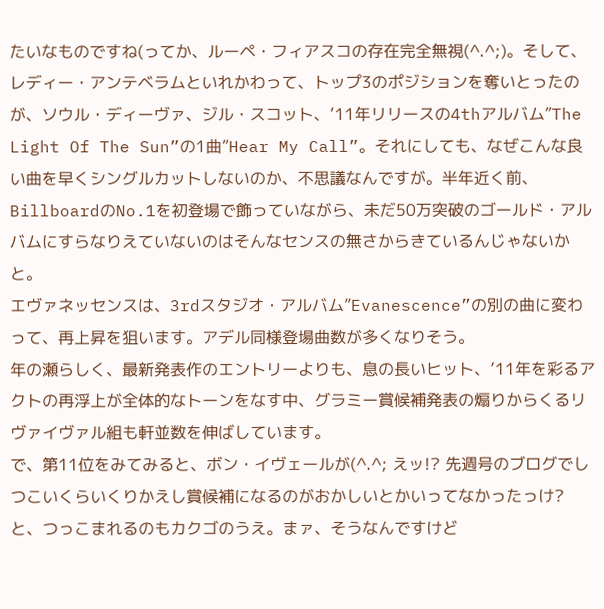たいなものですね(ってか、ルーペ・フィアスコの存在完全無視(^.^;)。そして、レディー・アンテベラムといれかわって、トップ3のポジションを奪いとったのが、ソウル・ディーヴァ、ジル・スコット、’11年リリースの4thアルバム”The Light Of The Sun”の1曲”Hear My Call”。それにしても、なぜこんな良い曲を早くシングルカットしないのか、不思議なんですが。半年近く前、BillboardのNo.1を初登場で飾っていながら、未だ50万突破のゴールド・アルバムにすらなりえていないのはそんなセンスの無さからきているんじゃないかと。
エヴァネッセンスは、3rdスタジオ・アルバム”Evanescence”の別の曲に変わって、再上昇を狙います。アデル同様登場曲数が多くなりそう。
年の瀬らしく、最新発表作のエントリーよりも、息の長いヒット、’11年を彩るアクトの再浮上が全体的なトーンをなす中、グラミー賞候補発表の煽りからくるリヴァイヴァル組も軒並数を伸ばしています。
で、第11位をみてみると、ボン・イヴェールが(^.^; えッ!? 先週号のブログでしつこいくらいくりかえし賞候補になるのがおかしいとかいってなかったっけ? と、つっこまれるのもカクゴのうえ。まァ、そうなんですけど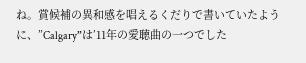ね。賞候補の異和感を唱えるくだりで書いていたように、”Calgary”は’11年の愛聴曲の一つでした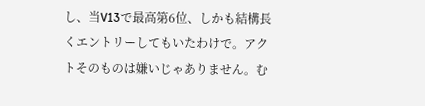し、当V13で最高第6位、しかも結構長くエントリーしてもいたわけで。アクトそのものは嫌いじゃありません。む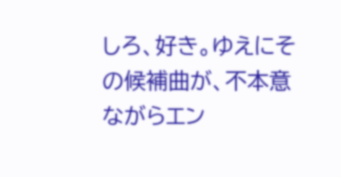しろ、好き。ゆえにその候補曲が、不本意ながらエン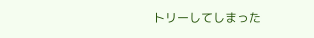トリーしてしまった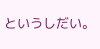というしだい。